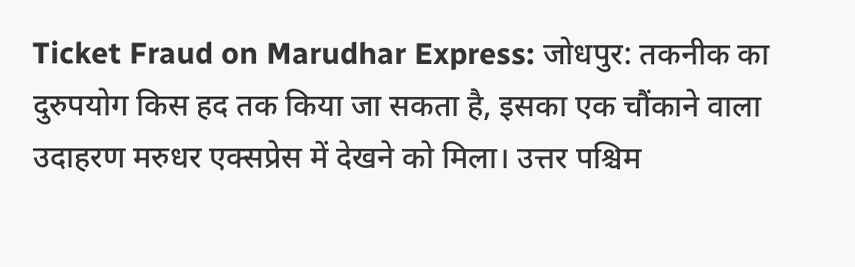Ticket Fraud on Marudhar Express: जोधपुर: तकनीक का दुरुपयोग किस हद तक किया जा सकता है, इसका एक चौंकाने वाला उदाहरण मरुधर एक्सप्रेस में देखने को मिला। उत्तर पश्चिम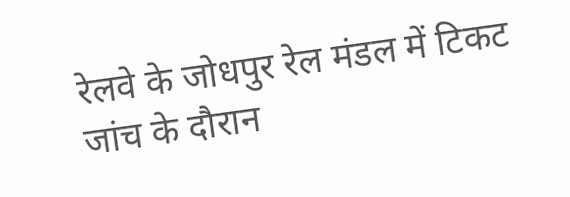रेलवे के जोधपुर रेल मंडल में टिकट जांच के दौरान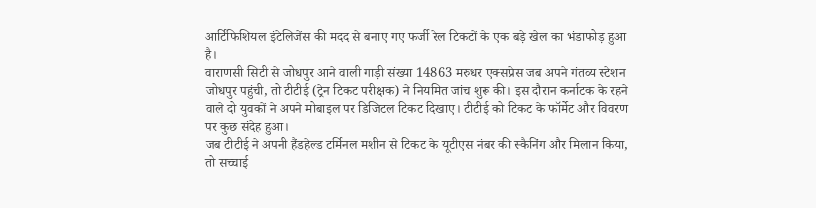आर्टिफिशियल इंटेलिजेंस की मदद से बनाए गए फर्जी रेल टिकटों के एक बड़े खेल का भंडाफोड़ हुआ है।
वाराणसी सिटी से जोधपुर आने वाली गाड़ी संख्या 14863 मरुधर एक्सप्रेस जब अपने गंतव्य स्टेशन जोधपुर पहुंची, तो टीटीई (ट्रेन टिकट परीक्षक) ने नियमित जांच शुरू की। इस दौरान कर्नाटक के रहने वाले दो युवकों ने अपने मोबाइल पर डिजिटल टिकट दिखाए। टीटीई को टिकट के फॉर्मेट और विवरण पर कुछ संदेह हुआ।
जब टीटीई ने अपनी हैंडहेल्ड टर्मिनल मशीन से टिकट के यूटीएस नंबर की स्कैनिंग और मिलान किया, तो सच्चाई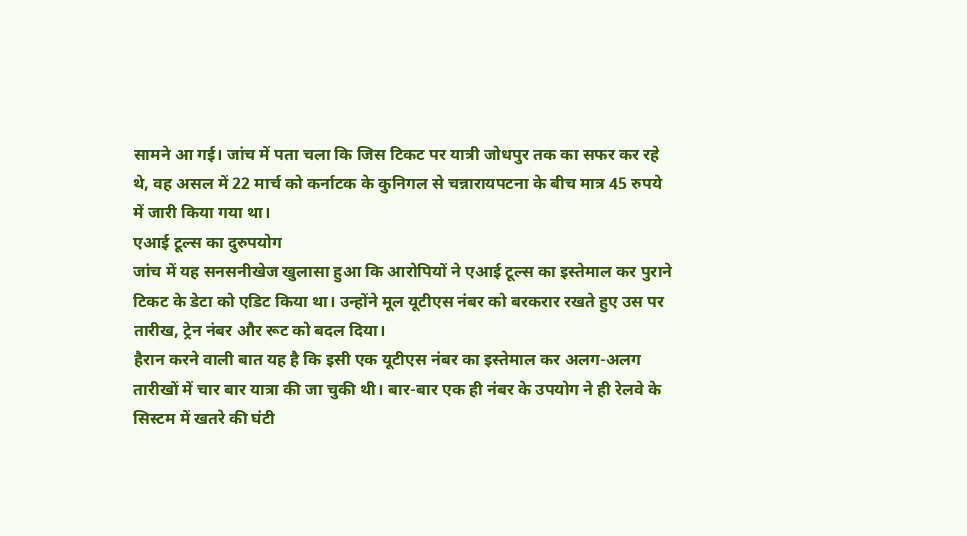सामने आ गई। जांच में पता चला कि जिस टिकट पर यात्री जोधपुर तक का सफर कर रहे थे, वह असल में 22 मार्च को कर्नाटक के कुनिगल से चन्नारायपटना के बीच मात्र 45 रुपये में जारी किया गया था।
एआई टूल्स का दुरुपयोग
जांच में यह सनसनीखेज खुलासा हुआ कि आरोपियों ने एआई टूल्स का इस्तेमाल कर पुराने टिकट के डेटा को एडिट किया था। उन्होंने मूल यूटीएस नंबर को बरकरार रखते हुए उस पर तारीख, ट्रेन नंबर और रूट को बदल दिया।
हैरान करने वाली बात यह है कि इसी एक यूटीएस नंबर का इस्तेमाल कर अलग-अलग तारीखों में चार बार यात्रा की जा चुकी थी। बार-बार एक ही नंबर के उपयोग ने ही रेलवे के सिस्टम में खतरे की घंटी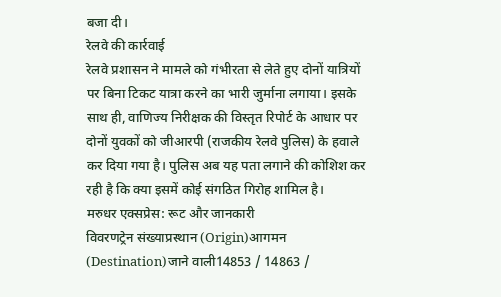बजा दी।
रेलवे की कार्रवाई
रेलवे प्रशासन ने मामले को गंभीरता से लेते हुए दोनों यात्रियों पर बिना टिकट यात्रा करने का भारी जुर्माना लगाया। इसके साथ ही, वाणिज्य निरीक्षक की विस्तृत रिपोर्ट के आधार पर दोनों युवकों को जीआरपी (राजकीय रेलवे पुलिस) के हवाले कर दिया गया है। पुलिस अब यह पता लगाने की कोशिश कर रही है कि क्या इसमें कोई संगठित गिरोह शामिल है।
मरुधर एक्सप्रेस: रूट और जानकारी
विवरणट्रेन संख्याप्रस्थान (Origin)आगमन (Destination)जाने वाली14853 / 14863 /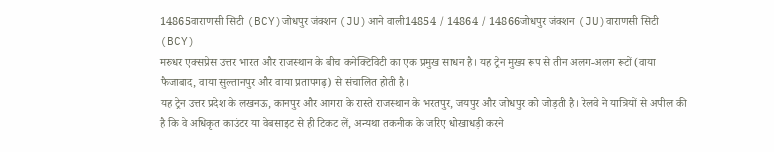14865वाराणसी सिटी (BCY)जोधपुर जंक्शन (JU)आने वाली14854 / 14864 / 14866जोधपुर जंक्शन (JU)वाराणसी सिटी (BCY)
मरुधर एक्सप्रेस उत्तर भारत और राजस्थान के बीच कनेक्टिविटी का एक प्रमुख साधन है। यह ट्रेन मुख्य रूप से तीन अलग-अलग रूटों (वाया फैजाबाद, वाया सुल्तानपुर और वाया प्रतापगढ़) से संचालित होती है।
यह ट्रेन उत्तर प्रदेश के लखनऊ, कानपुर और आगरा के रास्ते राजस्थान के भरतपुर, जयपुर और जोधपुर को जोड़ती है। रेलवे ने यात्रियों से अपील की है कि वे अधिकृत काउंटर या वेबसाइट से ही टिकट लें, अन्यथा तकनीक के जरिए धोखाधड़ी करने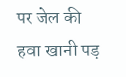पर जेल की हवा खानी पड़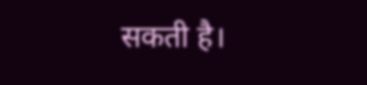सकती है।